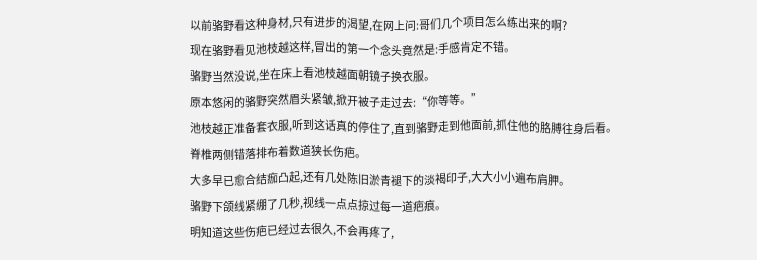以前骆野看这种身材,只有进步的渴望,在网上问:哥们几个项目怎么练出来的啊?
现在骆野看见池枝越这样,冒出的第一个念头竟然是:手感肯定不错。
骆野当然没说,坐在床上看池枝越面朝镜子换衣服。
原本悠闲的骆野突然眉头紧皱,掀开被子走过去:“你等等。”
池枝越正准备套衣服,听到这话真的停住了,直到骆野走到他面前,抓住他的胳膊往身后看。
脊椎两侧错落排布着数道狭长伤疤。
大多早已愈合结痂凸起,还有几处陈旧淤青褪下的淡褐印子,大大小小遍布肩胛。
骆野下颌线紧绷了几秒,视线一点点掠过每一道疤痕。
明知道这些伤疤已经过去很久,不会再疼了,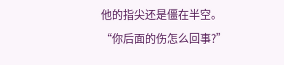他的指尖还是僵在半空。
“你后面的伤怎么回事?”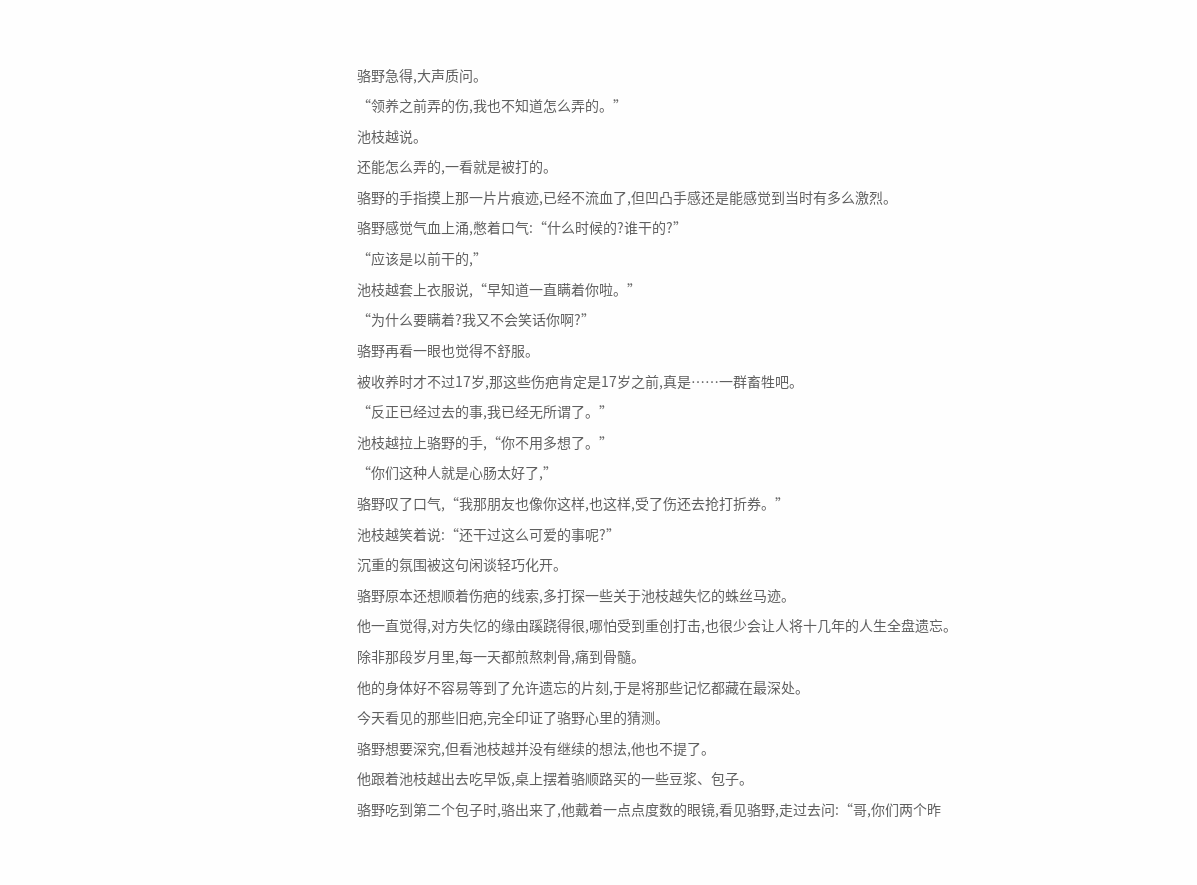骆野急得,大声质问。
“领养之前弄的伤,我也不知道怎么弄的。”
池枝越说。
还能怎么弄的,一看就是被打的。
骆野的手指摸上那一片片痕迹,已经不流血了,但凹凸手感还是能感觉到当时有多么激烈。
骆野感觉气血上涌,憋着口气:“什么时候的?谁干的?”
“应该是以前干的,”
池枝越套上衣服说,“早知道一直瞒着你啦。”
“为什么要瞒着?我又不会笑话你啊?”
骆野再看一眼也觉得不舒服。
被收养时才不过17岁,那这些伤疤肯定是17岁之前,真是……一群畜牲吧。
“反正已经过去的事,我已经无所谓了。”
池枝越拉上骆野的手,“你不用多想了。”
“你们这种人就是心肠太好了,”
骆野叹了口气,“我那朋友也像你这样,也这样,受了伤还去抢打折券。”
池枝越笑着说:“还干过这么可爱的事呢?”
沉重的氛围被这句闲谈轻巧化开。
骆野原本还想顺着伤疤的线索,多打探一些关于池枝越失忆的蛛丝马迹。
他一直觉得,对方失忆的缘由蹊跷得很,哪怕受到重创打击,也很少会让人将十几年的人生全盘遗忘。
除非那段岁月里,每一天都煎熬刺骨,痛到骨髓。
他的身体好不容易等到了允许遗忘的片刻,于是将那些记忆都藏在最深处。
今天看见的那些旧疤,完全印证了骆野心里的猜测。
骆野想要深究,但看池枝越并没有继续的想法,他也不提了。
他跟着池枝越出去吃早饭,桌上摆着骆顺路买的一些豆浆、包子。
骆野吃到第二个包子时,骆出来了,他戴着一点点度数的眼镜,看见骆野,走过去问:“哥,你们两个昨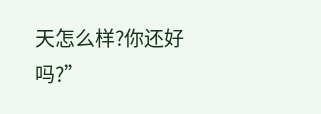天怎么样?你还好吗?”